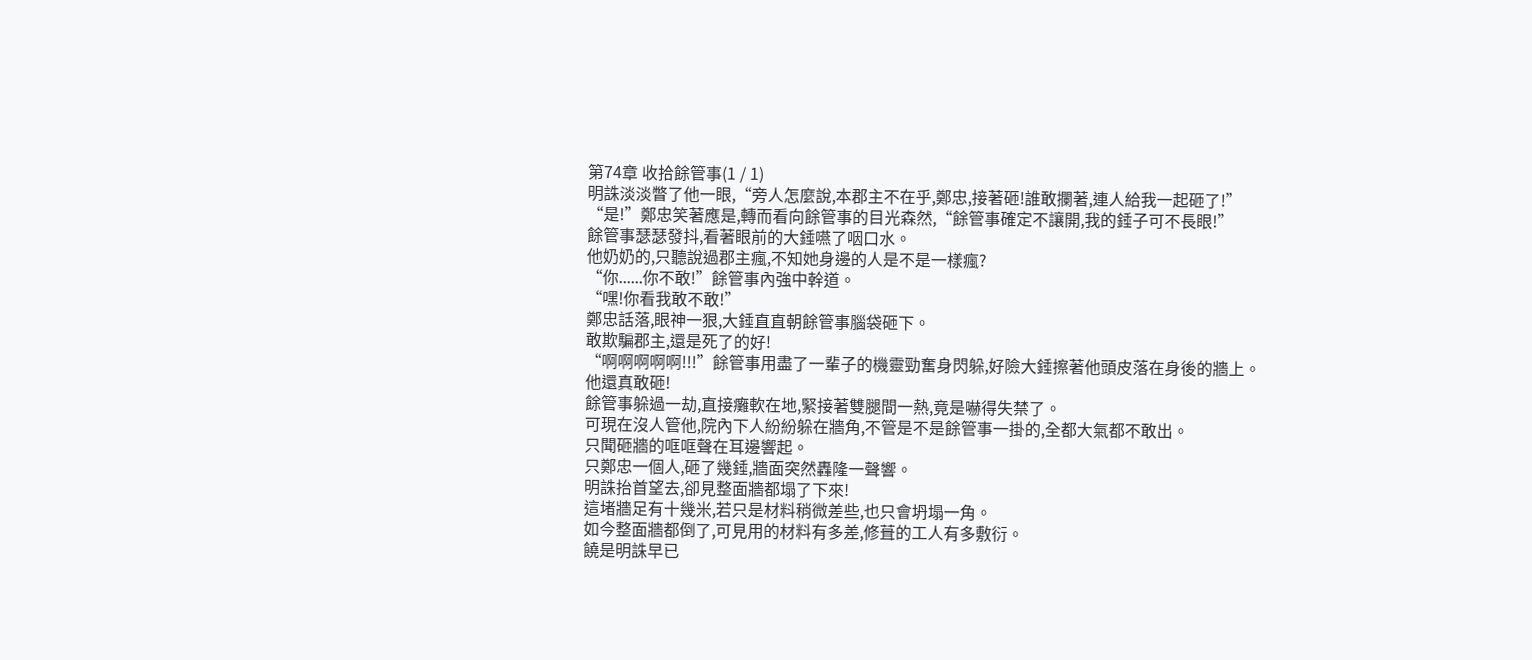第74章 收拾餘管事(1 / 1)
明誅淡淡瞥了他一眼,“旁人怎麼說,本郡主不在乎,鄭忠,接著砸!誰敢攔著,連人給我一起砸了!”
“是!”鄭忠笑著應是,轉而看向餘管事的目光森然,“餘管事確定不讓開,我的錘子可不長眼!”
餘管事瑟瑟發抖,看著眼前的大錘嚥了咽口水。
他奶奶的,只聽說過郡主瘋,不知她身邊的人是不是一樣瘋?
“你......你不敢!”餘管事內強中幹道。
“嘿!你看我敢不敢!”
鄭忠話落,眼神一狠,大錘直直朝餘管事腦袋砸下。
敢欺騙郡主,還是死了的好!
“啊啊啊啊啊!!!”餘管事用盡了一輩子的機靈勁奮身閃躲,好險大錘擦著他頭皮落在身後的牆上。
他還真敢砸!
餘管事躲過一劫,直接癱軟在地,緊接著雙腿間一熱,竟是嚇得失禁了。
可現在沒人管他,院內下人紛紛躲在牆角,不管是不是餘管事一掛的,全都大氣都不敢出。
只聞砸牆的哐哐聲在耳邊響起。
只鄭忠一個人,砸了幾錘,牆面突然轟隆一聲響。
明誅抬首望去,卻見整面牆都塌了下來!
這堵牆足有十幾米,若只是材料稍微差些,也只會坍塌一角。
如今整面牆都倒了,可見用的材料有多差,修葺的工人有多敷衍。
饒是明誅早已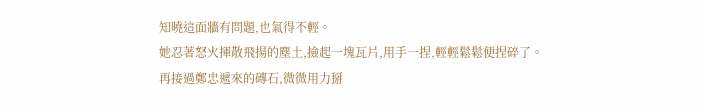知曉這面牆有問題,也氣得不輕。
她忍著怒火揮散飛揚的塵土,撿起一塊瓦片,用手一捏,輕輕鬆鬆便捏碎了。
再接過鄭忠遞來的磚石,微微用力掰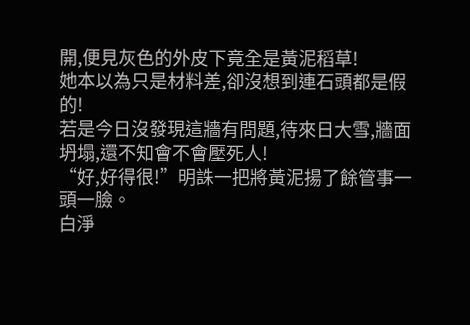開,便見灰色的外皮下竟全是黃泥稻草!
她本以為只是材料差,卻沒想到連石頭都是假的!
若是今日沒發現這牆有問題,待來日大雪,牆面坍塌,還不知會不會壓死人!
“好,好得很!”明誅一把將黃泥揚了餘管事一頭一臉。
白淨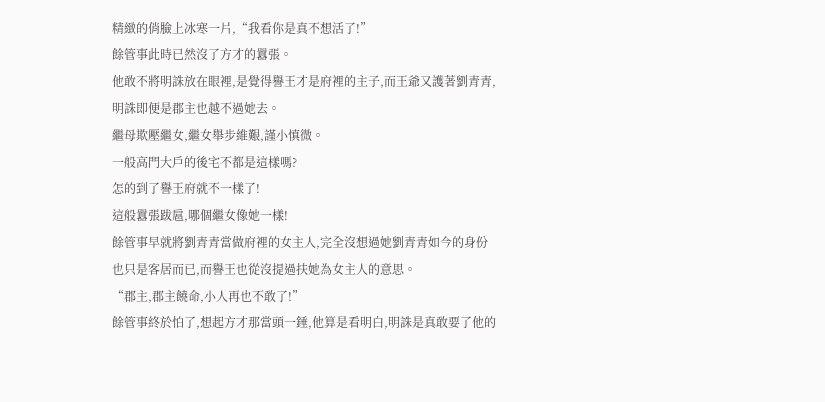精緻的俏臉上冰寒一片,“我看你是真不想活了!”
餘管事此時已然沒了方才的囂張。
他敢不將明誅放在眼裡,是覺得譽王才是府裡的主子,而王爺又護著劉青青,明誅即便是郡主也越不過她去。
繼母欺壓繼女,繼女舉步維艱,謹小慎微。
一般高門大戶的後宅不都是這樣嗎?
怎的到了譽王府就不一樣了!
這般囂張跋扈,哪個繼女像她一樣!
餘管事早就將劉青青當做府裡的女主人,完全沒想過她劉青青如今的身份也只是客居而已,而譽王也從沒提過扶她為女主人的意思。
“郡主,郡主饒命,小人再也不敢了!”
餘管事終於怕了,想起方才那當頭一錘,他算是看明白,明誅是真敢要了他的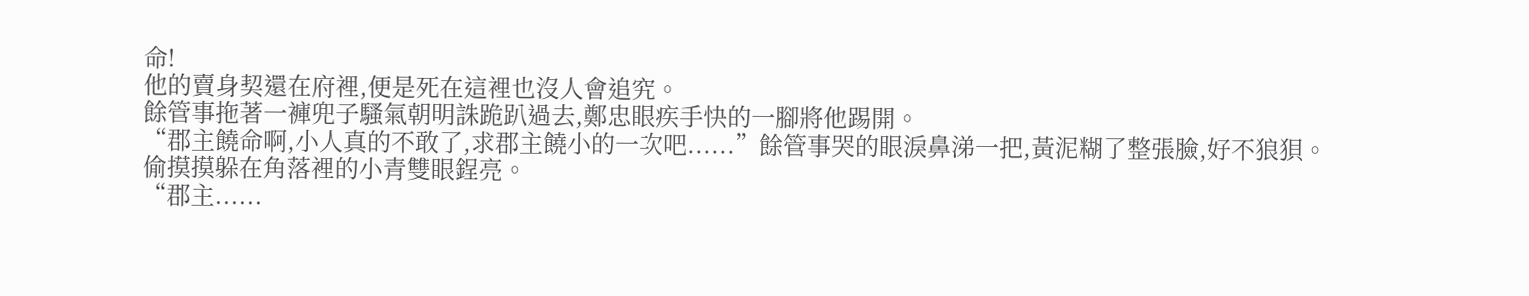命!
他的賣身契還在府裡,便是死在這裡也沒人會追究。
餘管事拖著一褲兜子騷氣朝明誅跪趴過去,鄭忠眼疾手快的一腳將他踢開。
“郡主饒命啊,小人真的不敢了,求郡主饒小的一次吧......”餘管事哭的眼淚鼻涕一把,黃泥糊了整張臉,好不狼狽。
偷摸摸躲在角落裡的小青雙眼鋥亮。
“郡主......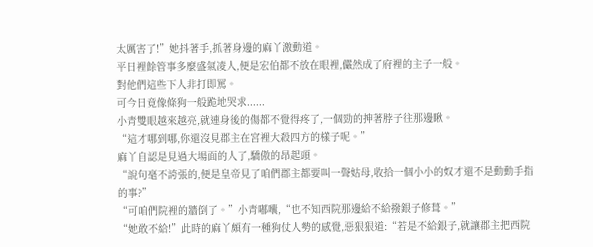太厲害了!”她抖著手,抓著身邊的麻丫激動道。
平日裡餘管事多麼盛氣凌人,便是宏伯都不放在眼裡,儼然成了府裡的主子一般。
對他們這些下人非打即罵。
可今日竟像條狗一般跪地哭求......
小青雙眼越來越亮,就連身後的傷都不覺得疼了,一個勁的抻著脖子往那邊瞅。
“這才哪到哪,你還沒見郡主在宮裡大殺四方的樣子呢。”
麻丫自認是見過大場面的人了,驕傲的昂起頭。
“說句毫不誇張的,便是皇帝見了咱們郡主都要叫一聲姑母,收拾一個小小的奴才還不是動動手指的事?”
“可咱們院裡的牆倒了。”小青嘟囔,“也不知西院那邊給不給撥銀子修葺。”
“她敢不給!”此時的麻丫頗有一種狗仗人勢的感覺,惡狠狠道:“若是不給銀子,就讓郡主把西院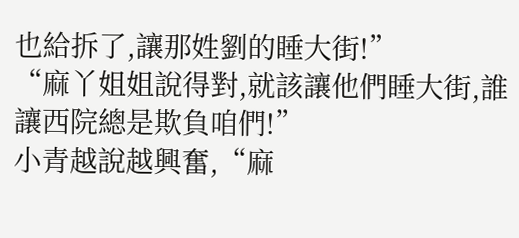也給拆了,讓那姓劉的睡大街!”
“麻丫姐姐說得對,就該讓他們睡大街,誰讓西院總是欺負咱們!”
小青越說越興奮,“麻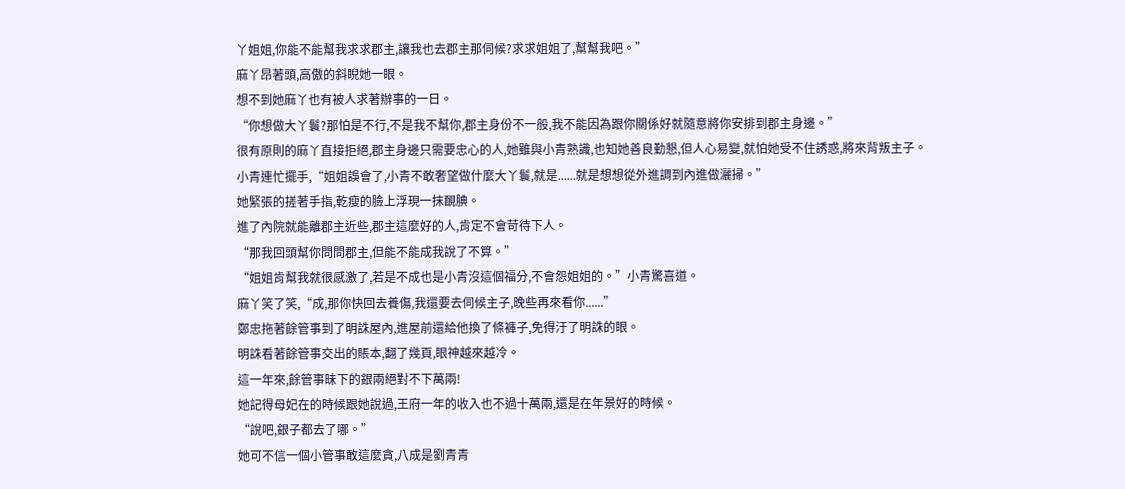丫姐姐,你能不能幫我求求郡主,讓我也去郡主那伺候?求求姐姐了,幫幫我吧。”
麻丫昂著頭,高傲的斜睨她一眼。
想不到她麻丫也有被人求著辦事的一日。
“你想做大丫鬟?那怕是不行,不是我不幫你,郡主身份不一般,我不能因為跟你關係好就隨意將你安排到郡主身邊。”
很有原則的麻丫直接拒絕,郡主身邊只需要忠心的人,她雖與小青熟識,也知她善良勤懇,但人心易變,就怕她受不住誘惑,將來背叛主子。
小青連忙擺手,“姐姐誤會了,小青不敢奢望做什麼大丫鬟,就是......就是想想從外進調到內進做灑掃。”
她緊張的搓著手指,乾瘦的臉上浮現一抹靦腆。
進了內院就能離郡主近些,郡主這麼好的人,肯定不會苛待下人。
“那我回頭幫你問問郡主,但能不能成我說了不算。”
“姐姐肯幫我就很感激了,若是不成也是小青沒這個福分,不會怨姐姐的。”小青驚喜道。
麻丫笑了笑,“成,那你快回去養傷,我還要去伺候主子,晚些再來看你......”
鄭忠拖著餘管事到了明誅屋內,進屋前還給他換了條褲子,免得汙了明誅的眼。
明誅看著餘管事交出的賬本,翻了幾頁,眼神越來越冷。
這一年來,餘管事昧下的銀兩絕對不下萬兩!
她記得母妃在的時候跟她說過,王府一年的收入也不過十萬兩,還是在年景好的時候。
“說吧,銀子都去了哪。”
她可不信一個小管事敢這麼貪,八成是劉青青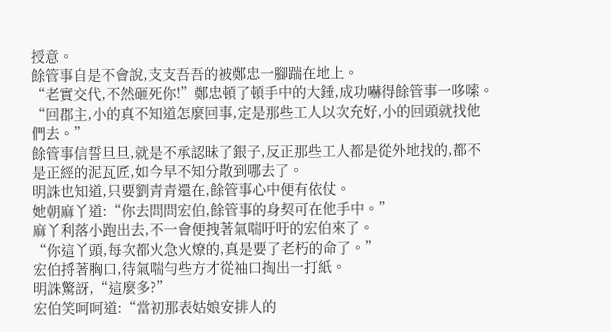授意。
餘管事自是不會說,支支吾吾的被鄭忠一腳踹在地上。
“老實交代,不然砸死你!”鄭忠頓了頓手中的大錘,成功嚇得餘管事一哆嗦。
“回郡主,小的真不知道怎麼回事,定是那些工人以次充好,小的回頭就找他們去。”
餘管事信誓旦旦,就是不承認昧了銀子,反正那些工人都是從外地找的,都不是正經的泥瓦匠,如今早不知分散到哪去了。
明誅也知道,只要劉青青還在,餘管事心中便有依仗。
她朝麻丫道:“你去問問宏伯,餘管事的身契可在他手中。”
麻丫利落小跑出去,不一會便拽著氣喘吁吁的宏伯來了。
“你這丫頭,每次都火急火燎的,真是要了老朽的命了。”
宏伯捋著胸口,待氣喘勻些方才從袖口掏出一打紙。
明誅驚訝,“這麼多?”
宏伯笑呵呵道:“當初那表姑娘安排人的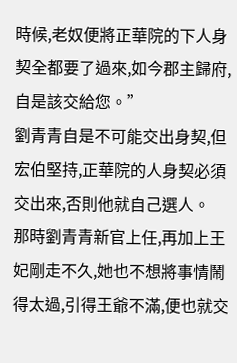時候,老奴便將正華院的下人身契全都要了過來,如今郡主歸府,自是該交給您。”
劉青青自是不可能交出身契,但宏伯堅持,正華院的人身契必須交出來,否則他就自己選人。
那時劉青青新官上任,再加上王妃剛走不久,她也不想將事情鬧得太過,引得王爺不滿,便也就交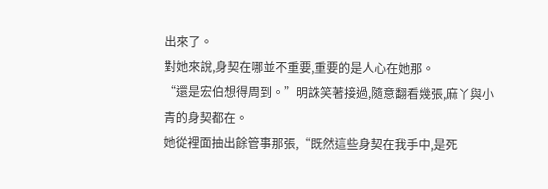出來了。
對她來說,身契在哪並不重要,重要的是人心在她那。
“還是宏伯想得周到。”明誅笑著接過,隨意翻看幾張,麻丫與小青的身契都在。
她從裡面抽出餘管事那張,“既然這些身契在我手中,是死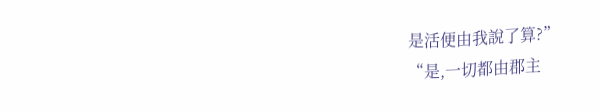是活便由我說了算?”
“是,一切都由郡主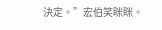決定。”宏伯笑眯眯。